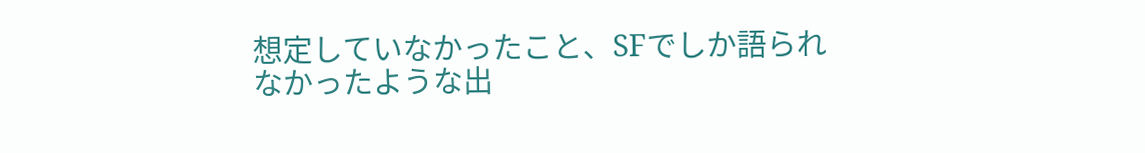想定していなかったこと、SFでしか語られなかったような出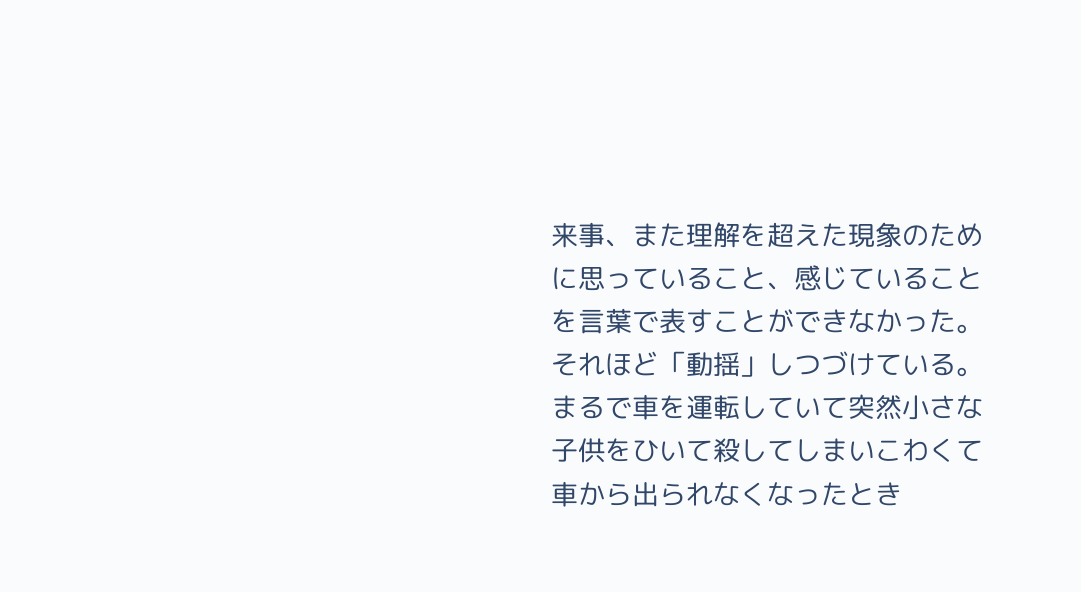来事、また理解を超えた現象のために思っていること、感じていることを言葉で表すことができなかった。それほど「動揺」しつづけている。まるで車を運転していて突然小さな子供をひいて殺してしまいこわくて車から出られなくなったとき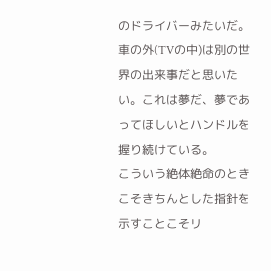のドライバーみたいだ。車の外(TVの中)は別の世界の出来事だと思いたい。これは夢だ、夢であってほしいとハンドルを握り続けている。
こういう絶体絶命のときこそきちんとした指針を示すことこそリ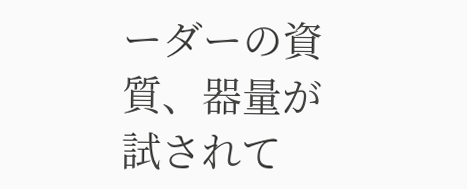ーダーの資質、器量が試されて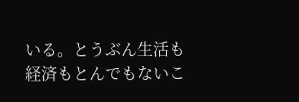いる。とうぶん生活も経済もとんでもないこ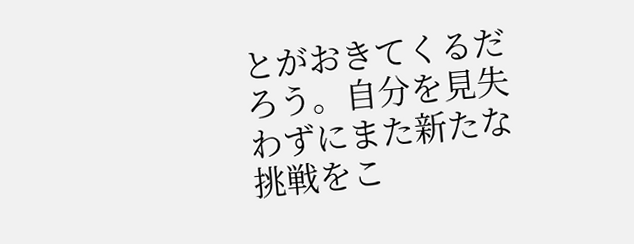とがおきてくるだろう。自分を見失わずにまた新たな挑戦をこ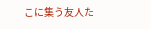こに集う友人た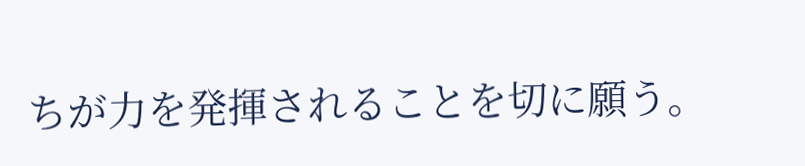ちが力を発揮されることを切に願う。